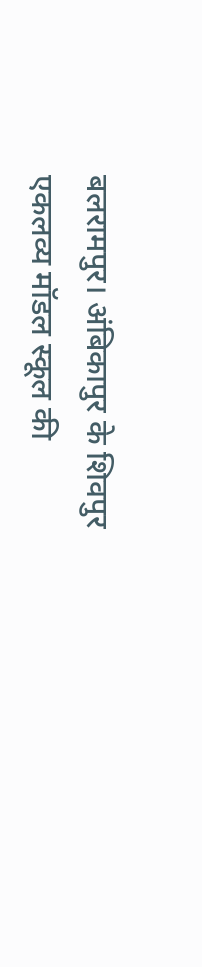बलरामपुर। अंबिकापुर के शिवपुर एकलव्य मॉडल स्कूल की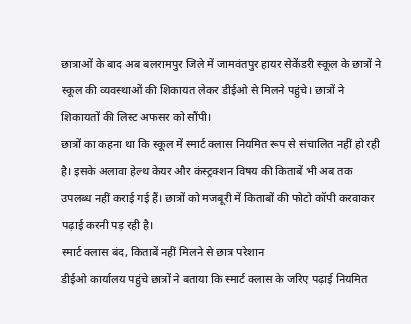छात्राओं के बाद अब बलरामपुर जिले में जामवंतपुर हायर सेकेंडरी स्कूल के छात्रों ने स्कूल की व्यवस्थाओं की शिकायत लेकर डीईओ से मिलने पहुंचे। छात्रों ने शिकायतों की लिस्ट अफसर को सौंपी।
छात्रों का कहना था कि स्कूल में स्मार्ट क्लास नियमित रूप से संचालित नहीं हो रही है। इसके अलावा हेल्थ केयर और कंस्ट्रक्शन विषय की किताबें भी अब तक उपलब्ध नहीं कराई गई हैं। छात्रों को मजबूरी में किताबों की फोटो कॉपी करवाकर पढ़ाई करनी पड़ रही है।
स्मार्ट क्लास बंद, किताबें नहीं मिलने से छात्र परेशान
डीईओ कार्यालय पहुंचे छात्रों ने बताया कि स्मार्ट क्लास के जरिए पढ़ाई नियमित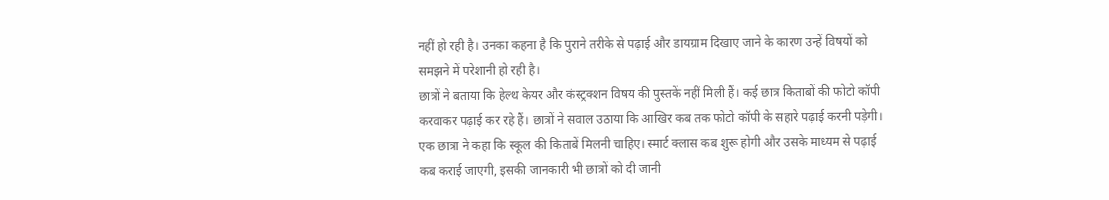नहीं हो रही है। उनका कहना है कि पुराने तरीके से पढ़ाई और डायग्राम दिखाए जाने के कारण उन्हें विषयों को समझने में परेशानी हो रही है।
छात्रों ने बताया कि हेल्थ केयर और कंस्ट्रक्शन विषय की पुस्तकें नहीं मिली हैं। कई छात्र किताबों की फोटो कॉपी करवाकर पढ़ाई कर रहे हैं। छात्रों ने सवाल उठाया कि आखिर कब तक फोटो कॉपी के सहारे पढ़ाई करनी पड़ेगी।
एक छात्रा ने कहा कि स्कूल की किताबें मिलनी चाहिए। स्मार्ट क्लास कब शुरू होगी और उसके माध्यम से पढ़ाई कब कराई जाएगी, इसकी जानकारी भी छात्रों को दी जानी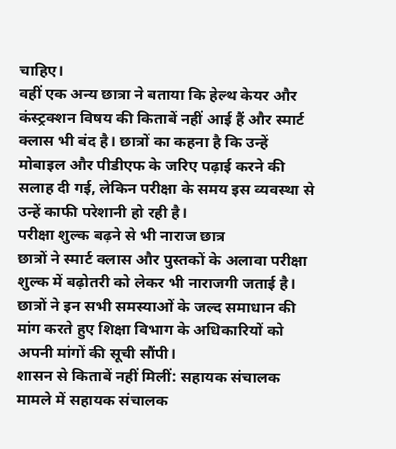चाहिए।
वहीं एक अन्य छात्रा ने बताया कि हेल्थ केयर और कंस्ट्रक्शन विषय की किताबें नहीं आई हैं और स्मार्ट क्लास भी बंद है। छात्रों का कहना है कि उन्हें मोबाइल और पीडीएफ के जरिए पढ़ाई करने की सलाह दी गई, लेकिन परीक्षा के समय इस व्यवस्था से उन्हें काफी परेशानी हो रही है।
परीक्षा शुल्क बढ़ने से भी नाराज छात्र
छात्रों ने स्मार्ट क्लास और पुस्तकों के अलावा परीक्षा शुल्क में बढ़ोतरी को लेकर भी नाराजगी जताई है। छात्रों ने इन सभी समस्याओं के जल्द समाधान की मांग करते हुए शिक्षा विभाग के अधिकारियों को अपनी मांगों की सूची सौंपी।
शासन से किताबें नहीं मिलीं: सहायक संचालक
मामले में सहायक संचालक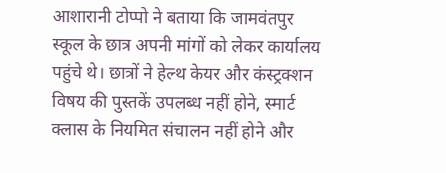आशारानी टोप्पो ने बताया कि जामवंतपुर स्कूल के छात्र अपनी मांगों को लेकर कार्यालय पहुंचे थे। छात्रों ने हेल्थ केयर और कंस्ट्रक्शन विषय की पुस्तकें उपलब्ध नहीं होने, स्मार्ट क्लास के नियमित संचालन नहीं होने और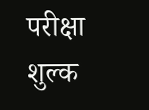परीक्षा शुल्क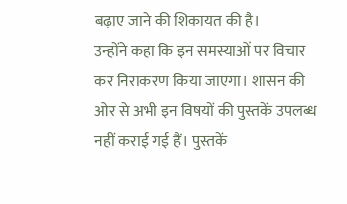बढ़ाए जाने की शिकायत की है।
उन्होंने कहा कि इन समस्याओं पर विचार कर निराकरण किया जाएगा। शासन की ओर से अभी इन विषयों की पुस्तकें उपलब्ध नहीं कराई गई हैं। पुस्तकें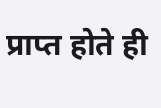प्राप्त होते ही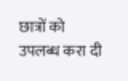छात्रों को उपलब्ध करा दी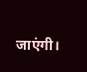जाएंगी।